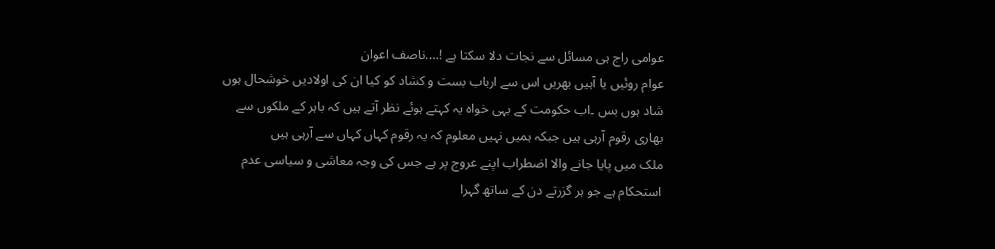عوامی راج ہی مسائل سے نجات دلا سکتا ہے !….ناصف اعوان
عوام روئیں یا آہیں بھریں اس سے ارباب بست و کشاد کو کیا ان کی اولادیں خوشحال ہوں شاد ہوں بس ۔اب حکومت کے بہی خواہ یہ کہتے ہوئے نظر آتے ہیں کہ باہر کے ملکوں سے بھاری رقوم آرہی ہیں جبکہ ہمیں نہیں معلوم کہ یہ رقوم کہاں کہاں سے آرہی ہیں
ملک میں پایا جانے والا اضطراب اپنے عروج پر ہے جس کی وجہ معاشی و سیاسی عدم استحکام ہے جو ہر گزرتے دن کے ساتھ گہرا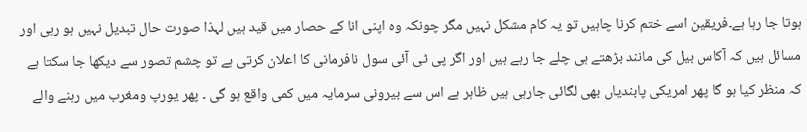ہوتا جا رہا ہے۔فریقین اسے ختم کرنا چاہیں تو یہ کام مشکل نہیں مگر چونکہ وہ اپنی انا کے حصار میں قید ہیں لہذا صورت حال تبدیل نہیں ہو رہی اور مسائل ہیں کہ آکاس بیل کی مانند بڑھتے ہی چلے جا رہے ہیں اور اگر پی ٹی آئی سول نافرمانی کا اعلان کرتی ہے تو چشم تصور سے دیکھا جا سکتا ہے کہ منظر کیا ہو گا پھر امریکی پابندیاں بھی لگائی جارہی ہیں ظاہر ہے اس سے بیرونی سرمایہ میں کمی واقع ہو گی ۔ پھر یورپ ومغرب میں رہنے والے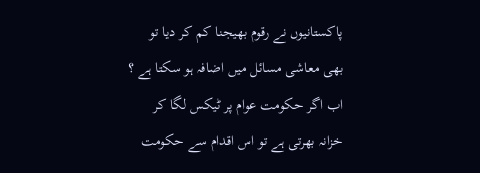پاکستانیوں نے رقوم بھیجنا کم کر دیا تو بھی معاشی مسائل میں اضافہ ہو سکتا ہے ؟ اب اگر حکومت عوام پر ٹیکس لگا کر خزانہ بھرتی ہے تو اس اقدام سے حکومت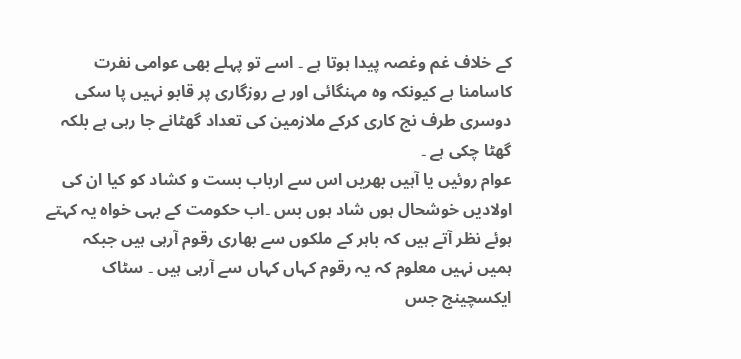کے خلاف غم وغصہ پیدا ہوتا ہے ۔ اسے تو پہلے بھی عوامی نفرت کاسامنا ہے کیونکہ وہ مہنگائی اور بے روزگاری پر قابو نہیں پا سکی دوسری طرف نج کاری کرکے ملازمین کی تعداد گھٹانے جا رہی ہے بلکہ گھٹا چکی ہے ۔
عوام روئیں یا آہیں بھریں اس سے ارباب بست و کشاد کو کیا ان کی اولادیں خوشحال ہوں شاد ہوں بس ۔اب حکومت کے بہی خواہ یہ کہتے ہوئے نظر آتے ہیں کہ باہر کے ملکوں سے بھاری رقوم آرہی ہیں جبکہ ہمیں نہیں معلوم کہ یہ رقوم کہاں کہاں سے آرہی ہیں ۔ سٹاک ایکسچینج جس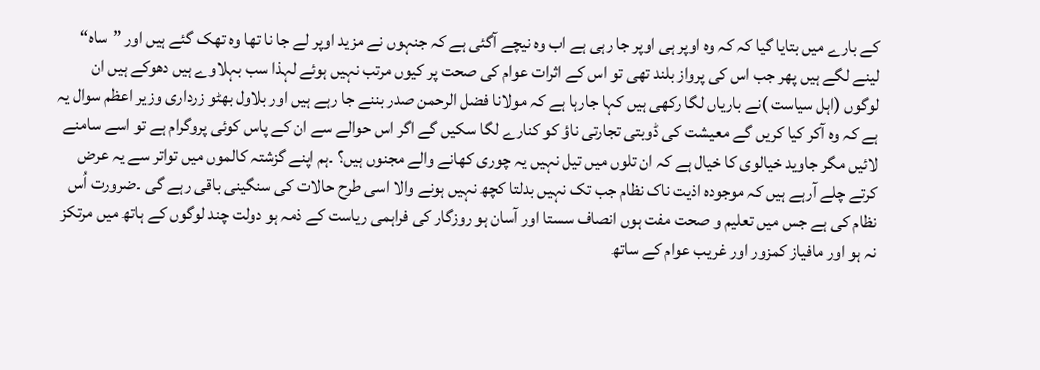کے بارے میں بتایا گیا کہ کہ وہ اوپر ہی اوپر جا رہی ہے اب وہ نیچے آگئی ہے کہ جنہوں نے مزید اوپر لے جا نا تھا وہ تھک گئے ہیں اور ”ساہ“ لینے لگے ہیں پھر جب اس کی پرواز بلند تھی تو اس کے اثرات عوام کی صحت پر کیوں مرتب نہیں ہوئے لہذا سب بہلاوے ہیں دھوکے ہیں ان لوگوں (اہل سیاست )نے باریاں لگا رکھی ہیں کہا جارہا ہے کہ مولانا فضل الرحمن صدر بننے جا رہے ہیں اور بلاول بھٹو زرداری وزیر اعظم سوال یہ ہے کہ وہ آکر کیا کریں گے معیشت کی ڈوبتی تجارتی ناؤ کو کنارے لگا سکیں گے اگر اس حوالے سے ان کے پاس کوئی پروگرام ہے تو اسے سامنے لائیں مگر جاوید خیالوی کا خیال ہے کہ ان تلوں میں تیل نہیں یہ چوری کھانے والے مجنوں ہیں؟ ۔ہم اپنے گزشتہ کالموں میں تواتر سے یہ عرض کرتے چلے آرہے ہیں کہ موجودہ اذیت ناک نظام جب تک نہیں بدلتا کچھ نہیں ہونے والا اسی طرح حالات کی سنگینی باقی رہے گی ۔ضرورت اُس نظام کی ہے جس میں تعلیم و صحت مفت ہوں انصاف سستا اور آسان ہو روزگار کی فراہمی ریاست کے ذمہ ہو دولت چند لوگوں کے ہاتھ میں مرتکز نہ ہو اور مافیاز کمزور اور غریب عوام کے ساتھ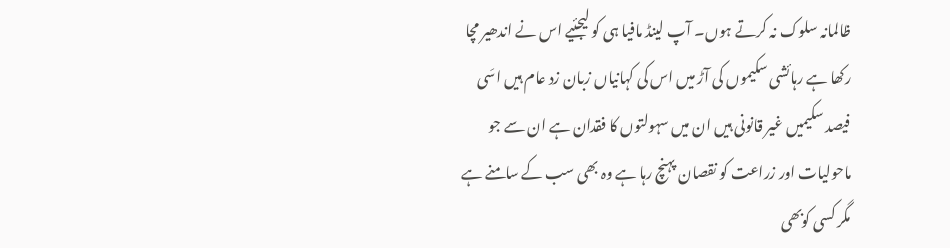ظالمانہ سلوک نہ کرتے ہوں۔ آپ لینڈ مافیا ہی کو لیجئیے اس نے اندھیر مچا رکھا ہے رہائشی سکیموں کی آڑ میں اس کی کہانیاں زبان زد عام ہیں اسَی فیصد سکیمیں غیر قانونی ہیں ان میں سہولتوں کا فقدان ہے ان سے جو ماحولیات اور زراعت کو نقصان پہنچ رہا ہے وہ بھی سب کے سامنے ہے مگر کسی کوبھی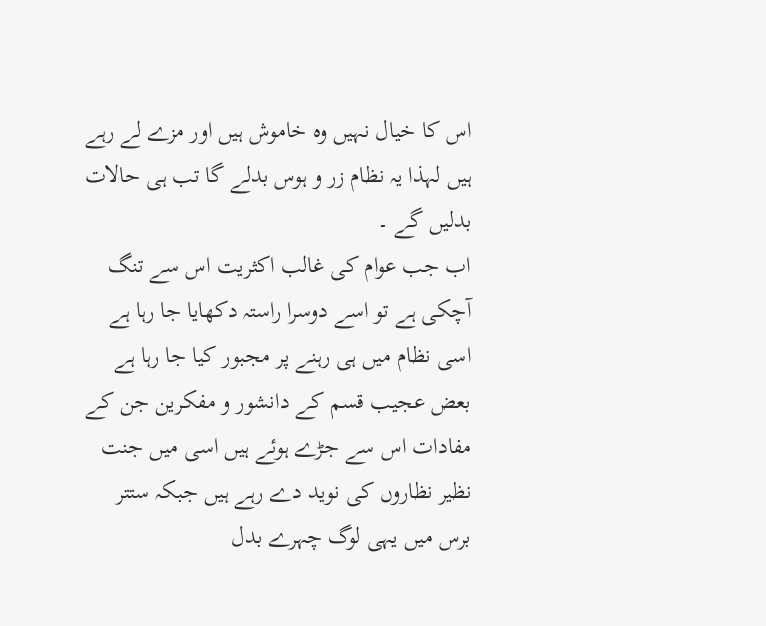اس کا خیال نہیں وہ خاموش ہیں اور مزے لے رہے ہیں لہذا یہ نظام زر و ہوس بدلے گا تب ہی حالات بدلیں گے ۔
اب جب عوام کی غالب اکثریت اس سے تنگ آچکی ہے تو اسے دوسرا راستہ دکھایا جا رہا ہے اسی نظام میں ہی رہنے پر مجبور کیا جا رہا ہے بعض عجیب قسم کے دانشور و مفکرین جن کے مفادات اس سے جڑے ہوئے ہیں اسی میں جنت نظیر نظاروں کی نوید دے رہے ہیں جبکہ ستتر برس میں یہی لوگ چہرے بدل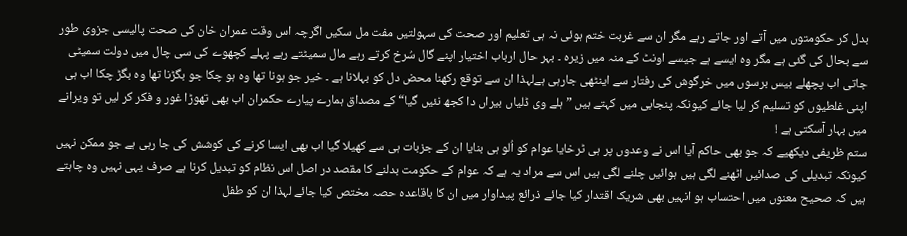بدل کر حکومتوں میں آتے اور جاتے رہے مگر ان سے غربت ختم ہوئی نہ ہی تعلیم اور صحت کی سہولتیں مفت مل سکیں اگرچہ اس وقت عمران خان کی صحت پالیسی جزوی طور سے بحال کی گئی ہے مگر وہ ایسے ہے جیسے اونٹ کے منہ میں زیرہ ۔ بہر حال ارباب اختیار اپنے گال سُرخ کرتے رہے مال سمیٹتے رہے پہلے کچھوے کی سی چال میں دولت سمیٹی جاتی اب پچھلے بیس برسوں میں خرگوش کی رفتار سے اینٹھی جارہی ہےلہذا ان سے توقع رکھنا محض دل کو بہلانا ہے ۔ خیر جو ہونا تھا وہ ہو چکا جو بگڑنا تھا وہ بگڑ چکا اب ہی اپنی غلطیوں کو تسلیم کر لیا جائے کیونکہ پنجابی میں کہتے ہیں ”ہلے وی ڈلیاں بیراں دا کجھ نئیں گیا“ کے مصداق ہمارے پیارے حکمران اب بھی تھوڑا غور و فکر کر لیں تو ویرانے میں بہار آسکتی ہے !
ستم ظریفی دیکھیے کہ جو بھی حاکم آیا اس نے وعدوں پر ہی ٹرخایا عوام کو اُلو ہی بنایا ان کے جزبات ہی سے کھیلا گیا اب بھی ایسا کرنے کی کوشش کی جا رہی ہے جو ممکن نہیں کیونکہ تبدیلی کی صدائیں اٹھنے لگی ہیں ہوائیں چلنے لگی ہیں اس سے مراد یہ ہے کہ عوام کے حکومت بدلنے کا مقصد در اصل اس نظام کو تبدیل کرنا ہے صرف یہی نہیں وہ چاہتے ہیں کہ صحیح معنوں میں احتساب ہو انہیں بھی شریک اقتدار کیا جائے ذرائع پیداوار میں ان کا باقاعدہ حصہ مختص کیا جائے لہذا ان کو طفل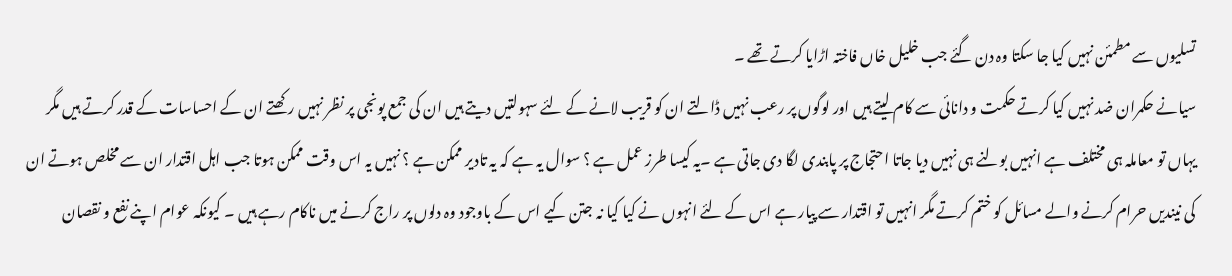تسلیوں سے مطمئن نہیں کیا جا سکتا وہ دن گئے جب خلیل خاں فاختہ اڑایا کرتے تھے ۔
سیانے حکمران ضد نہیں کیا کرتے حکمت و دانائی سے کام لیتے ہیں اور لوگوں پر رعب نہیں ڈالتے ان کو قریب لانے کے لئے سہولتیں دیتے ہیں ان کی جمع پونجی پر نظر نہیں رکھتے ان کے احساسات کے قدر کرتے ہیں مگر یہاں تو معاملہ ہی مختلف ہے انہیں بولنے ہی نہیں دیا جاتا احتجاج پر پابندی لگا دی جاتی ہے ۔یہ کیسا طرز عمل ہے ؟ سوال یہ ہے کہ یہ تادیر ممکن ہے ؟ نہیں یہ اس وقت ممکن ہوتا جب اہل اقتدار ان سے مخلص ہوتے ان کی نیندیں حرام کرنے والے مسائل کو ختم کرتے مگر انہیں تو اقتدار سے پیار ہے اس کے لئے انہوں نے کیا کیا نہ جتن کیے اس کے باوجود وہ دلوں پر راج کرنے میں ناکام رہے ہیں ۔ کیونکہ عوام اپنے نفع و نقصان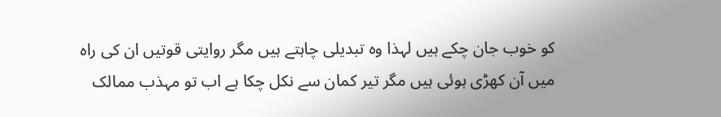کو خوب جان چکے ہیں لہذا وہ تبدیلی چاہتے ہیں مگر روایتی قوتیں ان کی راہ میں آن کھڑی ہوئی ہیں مگر تیر کمان سے نکل چکا ہے اب تو مہذب ممالک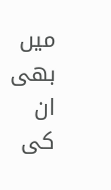میں بھی ان کی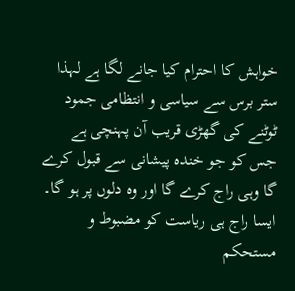خواہش کا احترام کیا جانے لگا ہے لہذا ستر برس سے سیاسی و انتظامی جمود ٹوٹنے کی گھڑی قریب آن پہنچی ہے جس کو جو خندہ پیشانی سے قبول کرے گا وہی راج کرے گا اور وہ دلوں پر ہو گا۔ ایسا راج ہی ریاست کو مضبوط و مستحکم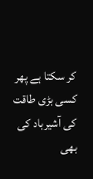کر سکتا ہے پھر کسی بڑی طاقت کی آشیرباد کی بھی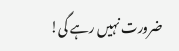ضرورت نہیں رہے گی!